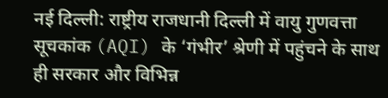नई दिल्ली: राष्ट्रीय राजधानी दिल्ली में वायु गुणवत्ता सूचकांक (AQI) के ‘गंभीर’ श्रेणी में पहुंचने के साथ ही सरकार और विभिन्न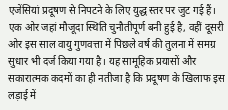एजेंसियां प्रदूषण से निपटने के लिए युद्ध स्तर पर जुट गई हैं। एक ओर जहां मौजूदा स्थिति चुनौतीपूर्ण बनी हुई है, वहीं दूसरी ओर इस साल वायु गुणवत्ता में पिछले वर्ष की तुलना में समग्र सुधार भी दर्ज किया गया है। यह सामूहिक प्रयासों और सकारात्मक कदमों का ही नतीजा है कि प्रदूषण के खिलाफ इस लड़ाई में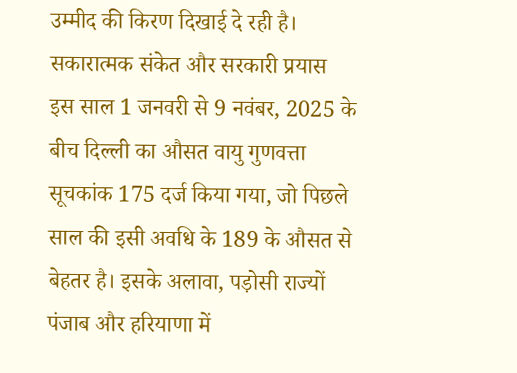उम्मीद की किरण दिखाई दे रही है।
सकारात्मक संकेत और सरकारी प्रयास
इस साल 1 जनवरी से 9 नवंबर, 2025 के बीच दिल्ली का औसत वायु गुणवत्ता सूचकांक 175 दर्ज किया गया, जो पिछले साल की इसी अवधि के 189 के औसत से बेहतर है। इसके अलावा, पड़ोसी राज्यों पंजाब और हरियाणा में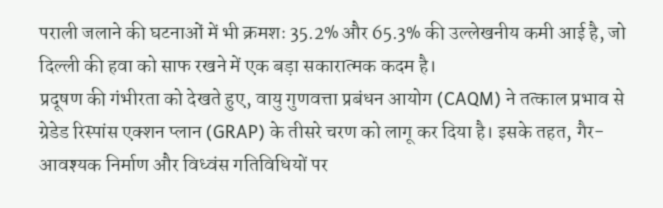पराली जलाने की घटनाओं में भी क्रमशः 35.2% और 65.3% की उल्लेखनीय कमी आई है, जो दिल्ली की हवा को साफ रखने में एक बड़ा सकारात्मक कदम है।
प्रदूषण की गंभीरता को देखते हुए, वायु गुणवत्ता प्रबंधन आयोग (CAQM) ने तत्काल प्रभाव से ग्रेडेड रिस्पांस एक्शन प्लान (GRAP) के तीसरे चरण को लागू कर दिया है। इसके तहत, गैर-आवश्यक निर्माण और विध्वंस गतिविधियों पर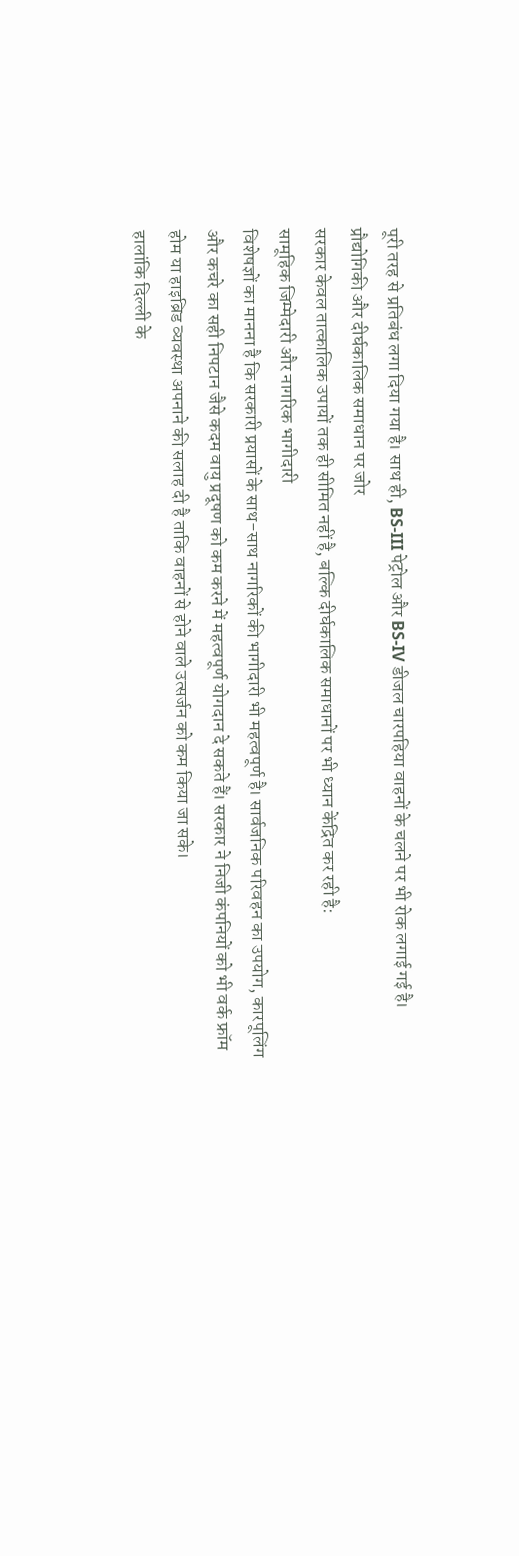पूरी तरह से प्रतिबंध लगा दिया गया है। साथ ही, BS-III पेट्रोल और BS-IV डीजल चारपहिया वाहनों के चलने पर भी रोक लगाई गई है।
प्रौद्योगिकी और दीर्घकालिक समाधान पर जोर
सरकार केवल तात्कालिक उपायों तक ही सीमित नहीं है, बल्कि दीर्घकालिक समाधानों पर भी ध्यान केंद्रित कर रही है:
सामूहिक जिम्मेदारी और नागरिक भागीदारी
विशेषज्ञों का मानना है कि सरकारी प्रयासों के साथ-साथ नागरिकों की भागीदारी भी महत्वपूर्ण है। सार्वजनिक परिवहन का उपयोग, कारपूलिंग और कचरे का सही निपटान जैसे कदम वायु प्रदूषण को कम करने में महत्वपूर्ण योगदान दे सकते हैं। सरकार ने निजी कंपनियों को भी वर्क फ्रॉम होम या हाइब्रिड व्यवस्था अपनाने की सलाह दी है ताकि वाहनों से होने वाले उत्सर्जन को कम किया जा सके।
हालांकि दिल्ली के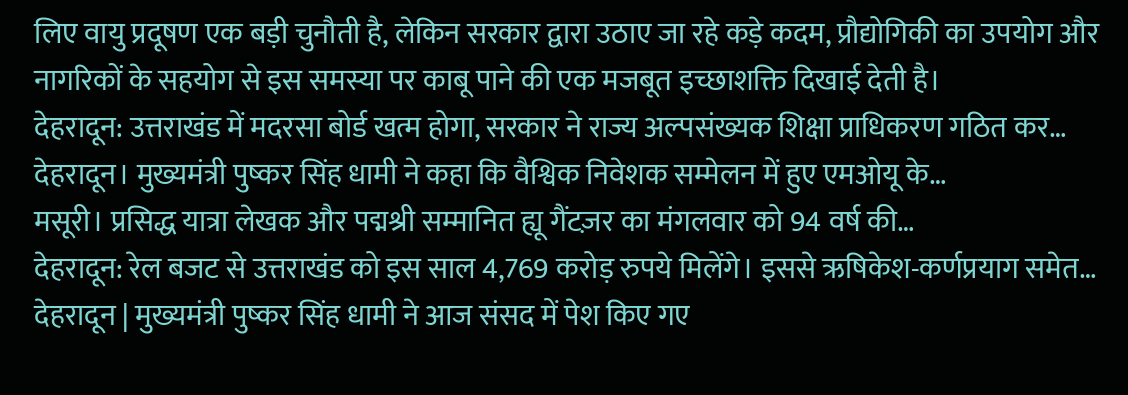लिए वायु प्रदूषण एक बड़ी चुनौती है, लेकिन सरकार द्वारा उठाए जा रहे कड़े कदम, प्रौद्योगिकी का उपयोग और नागरिकों के सहयोग से इस समस्या पर काबू पाने की एक मजबूत इच्छाशक्ति दिखाई देती है।
देहरादून: उत्तराखंड में मदरसा बोर्ड खत्म होगा, सरकार ने राज्य अल्पसंख्यक शिक्षा प्राधिकरण गठित कर…
देहरादून। मुख्यमंत्री पुष्कर सिंह धामी ने कहा कि वैश्विक निवेशक सम्मेलन में हुए एमओयू के…
मसूरी। प्रसिद्ध यात्रा लेखक और पद्मश्री सम्मानित ह्यू गैंटज़र का मंगलवार को 94 वर्ष की…
देहरादून: रेल बजट से उत्तराखंड को इस साल 4,769 करोड़ रुपये मिलेंगे। इससे ऋषिकेश-कर्णप्रयाग समेत…
देहरादून | मुख्यमंत्री पुष्कर सिंह धामी ने आज संसद में पेश किए गए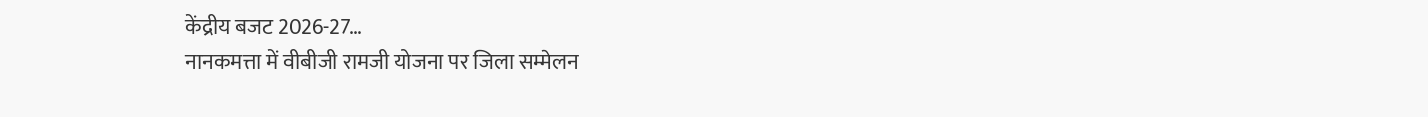केंद्रीय बजट 2026-27…
नानकमत्ता में वीबीजी रामजी योजना पर जिला सम्मेलन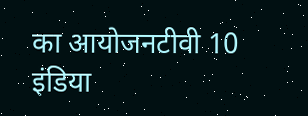का आयोजनटीवी 10 इंडिया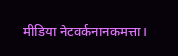मीडिया नेटवर्कनानकमत्ता।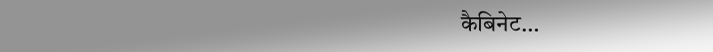कैबिनेट…